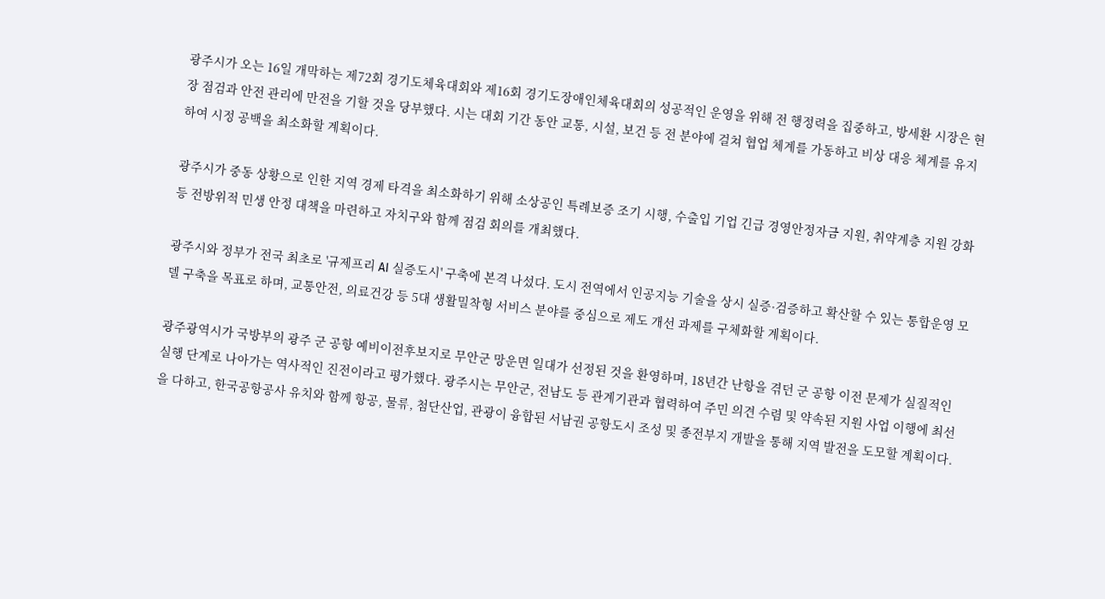광주시가 오는 16일 개막하는 제72회 경기도체육대회와 제16회 경기도장애인체육대회의 성공적인 운영을 위해 전 행정력을 집중하고, 방세환 시장은 현장 점검과 안전 관리에 만전을 기할 것을 당부했다. 시는 대회 기간 동안 교통, 시설, 보건 등 전 분야에 걸쳐 협업 체계를 가동하고 비상 대응 체계를 유지하여 시정 공백을 최소화할 계획이다.

광주시가 중동 상황으로 인한 지역 경제 타격을 최소화하기 위해 소상공인 특례보증 조기 시행, 수출입 기업 긴급 경영안정자금 지원, 취약계층 지원 강화 등 전방위적 민생 안정 대책을 마련하고 자치구와 함께 점검 회의를 개최했다.

광주시와 정부가 전국 최초로 '규제프리 AI 실증도시' 구축에 본격 나섰다. 도시 전역에서 인공지능 기술을 상시 실증·검증하고 확산할 수 있는 통합운영 모델 구축을 목표로 하며, 교통안전, 의료건강 등 5대 생활밀착형 서비스 분야를 중심으로 제도 개선 과제를 구체화할 계획이다.

광주광역시가 국방부의 광주 군 공항 예비이전후보지로 무안군 망운면 일대가 선정된 것을 환영하며, 18년간 난항을 겪던 군 공항 이전 문제가 실질적인 실행 단계로 나아가는 역사적인 진전이라고 평가했다. 광주시는 무안군, 전남도 등 관계기관과 협력하여 주민 의견 수렴 및 약속된 지원 사업 이행에 최선을 다하고, 한국공항공사 유치와 함께 항공, 물류, 첨단산업, 관광이 융합된 서남권 공항도시 조성 및 종전부지 개발을 통해 지역 발전을 도모할 계획이다.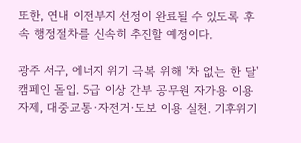또한, 연내 이전부지 선정이 완료될 수 있도록 후속 행정절차를 신속히 추진할 예정이다.

광주 서구, 에너지 위기 극복 위해 '차 없는 한 달' 캠페인 돌입. 5급 이상 간부 공무원 자가용 이용 자제, 대중교통·자전거·도보 이용 실천. 기후위기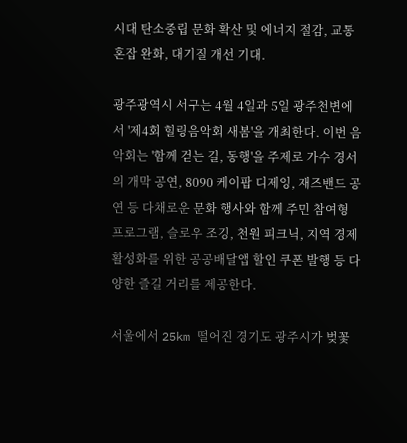시대 탄소중립 문화 확산 및 에너지 절감, 교통 혼잡 완화, 대기질 개선 기대.

광주광역시 서구는 4월 4일과 5일 광주천변에서 '제4회 힐링음악회 새봄'을 개최한다. 이번 음악회는 '함께 걷는 길, 동행'을 주제로 가수 경서의 개막 공연, 8090 케이팝 디제잉, 재즈밴드 공연 등 다채로운 문화 행사와 함께 주민 참여형 프로그램, 슬로우 조깅, 천원 피크닉, 지역 경제 활성화를 위한 공공배달앱 할인 쿠폰 발행 등 다양한 즐길 거리를 제공한다.

서울에서 25km 떨어진 경기도 광주시가 벚꽃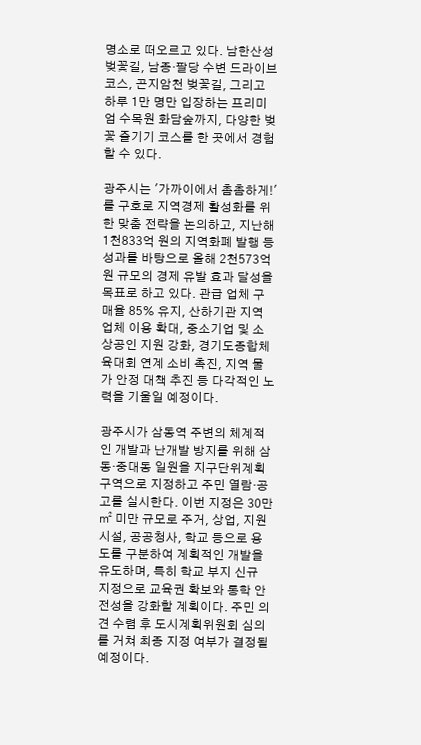명소로 떠오르고 있다. 남한산성 벚꽃길, 남종·팔당 수변 드라이브 코스, 곤지암천 벚꽃길, 그리고 하루 1만 명만 입장하는 프리미엄 수목원 화담숲까지, 다양한 벚꽃 즐기기 코스를 한 곳에서 경험할 수 있다.

광주시는 '가까이에서 촘촘하게!'를 구호로 지역경제 활성화를 위한 맞춤 전략을 논의하고, 지난해 1천833억 원의 지역화폐 발행 등 성과를 바탕으로 올해 2천573억 원 규모의 경제 유발 효과 달성을 목표로 하고 있다. 관급 업체 구매율 85% 유지, 산하기관 지역 업체 이용 확대, 중소기업 및 소상공인 지원 강화, 경기도종합체육대회 연계 소비 촉진, 지역 물가 안정 대책 추진 등 다각적인 노력을 기울일 예정이다.

광주시가 삼동역 주변의 체계적인 개발과 난개발 방지를 위해 삼동·중대동 일원을 지구단위계획구역으로 지정하고 주민 열람·공고를 실시한다. 이번 지정은 30만㎡ 미만 규모로 주거, 상업, 지원시설, 공공청사, 학교 등으로 용도를 구분하여 계획적인 개발을 유도하며, 특히 학교 부지 신규 지정으로 교육권 확보와 통학 안전성을 강화할 계획이다. 주민 의견 수렴 후 도시계획위원회 심의를 거쳐 최종 지정 여부가 결정될 예정이다.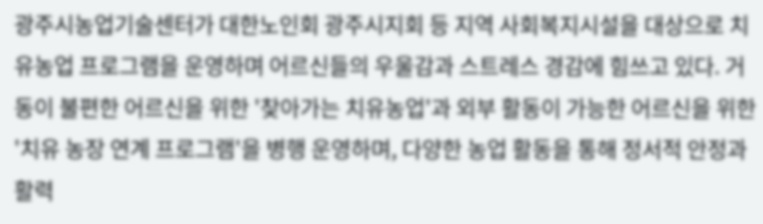광주시농업기술센터가 대한노인회 광주시지회 등 지역 사회복지시설을 대상으로 치유농업 프로그램을 운영하며 어르신들의 우울감과 스트레스 경감에 힘쓰고 있다. 거동이 불편한 어르신을 위한 '찾아가는 치유농업'과 외부 활동이 가능한 어르신을 위한 '치유 농장 연계 프로그램'을 병행 운영하며, 다양한 농업 활동을 통해 정서적 안정과 활력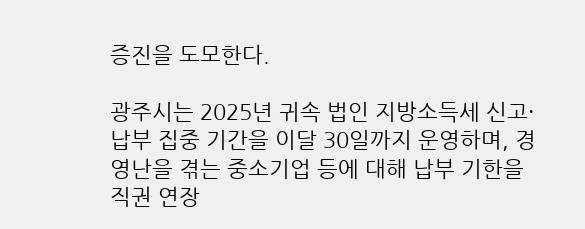증진을 도모한다.

광주시는 2025년 귀속 법인 지방소득세 신고·납부 집중 기간을 이달 30일까지 운영하며, 경영난을 겪는 중소기업 등에 대해 납부 기한을 직권 연장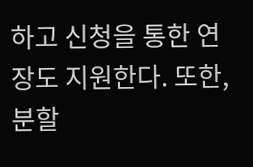하고 신청을 통한 연장도 지원한다. 또한, 분할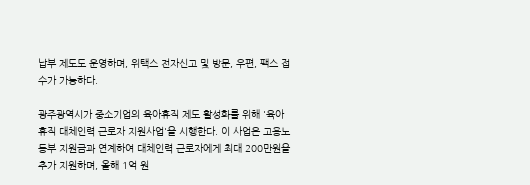납부 제도도 운영하며, 위택스 전자신고 및 방문, 우편, 팩스 접수가 가능하다.

광주광역시가 중소기업의 육아휴직 제도 활성화를 위해 '육아휴직 대체인력 근로자 지원사업'을 시행한다. 이 사업은 고용노동부 지원금과 연계하여 대체인력 근로자에게 최대 200만원을 추가 지원하며, 올해 1억 원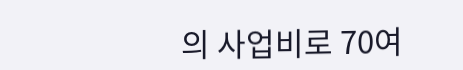의 사업비로 70여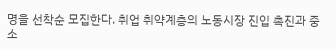명을 선착순 모집한다. 취업 취약계층의 노동시장 진입 촉진과 중소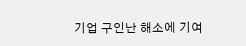기업 구인난 해소에 기여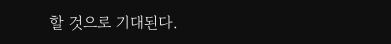할 것으로 기대된다.